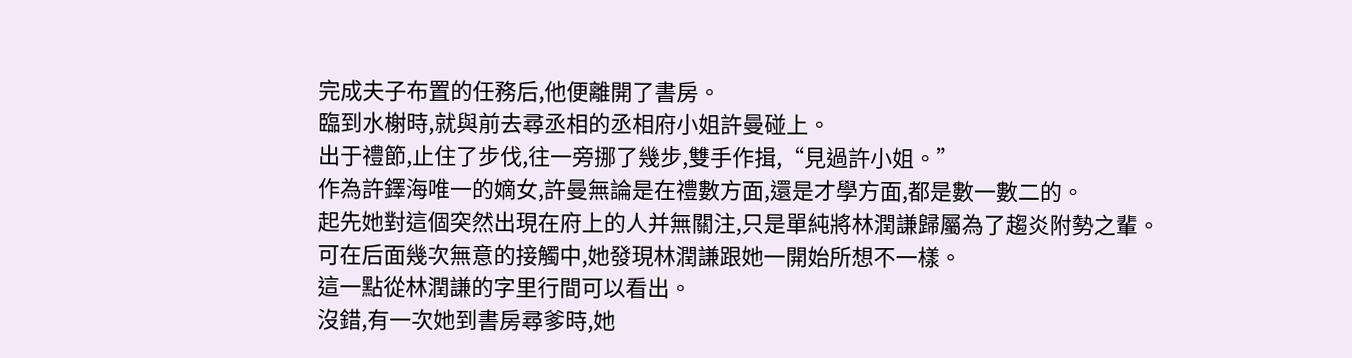完成夫子布置的任務后,他便離開了書房。
臨到水榭時,就與前去尋丞相的丞相府小姐許曼碰上。
出于禮節,止住了步伐,往一旁挪了幾步,雙手作揖,“見過許小姐。”
作為許鐸海唯一的嫡女,許曼無論是在禮數方面,還是才學方面,都是數一數二的。
起先她對這個突然出現在府上的人并無關注,只是單純將林潤謙歸屬為了趨炎附勢之輩。
可在后面幾次無意的接觸中,她發現林潤謙跟她一開始所想不一樣。
這一點從林潤謙的字里行間可以看出。
沒錯,有一次她到書房尋爹時,她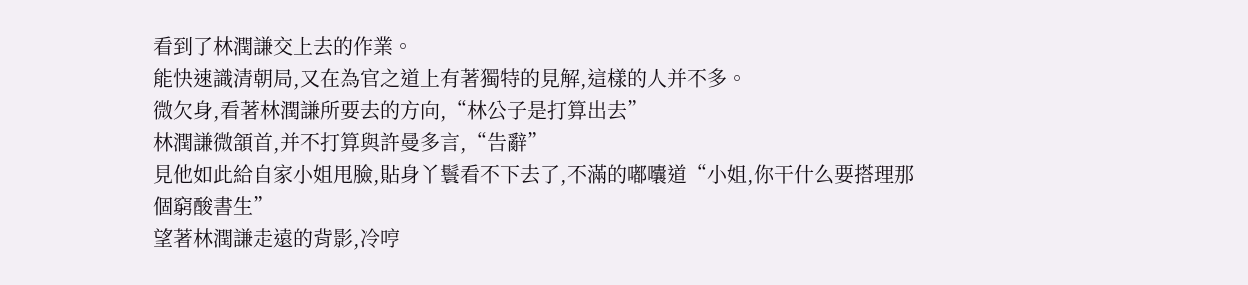看到了林潤謙交上去的作業。
能快速識清朝局,又在為官之道上有著獨特的見解,這樣的人并不多。
微欠身,看著林潤謙所要去的方向,“林公子是打算出去”
林潤謙微頷首,并不打算與許曼多言,“告辭”
見他如此給自家小姐甩臉,貼身丫鬟看不下去了,不滿的嘟囔道“小姐,你干什么要搭理那個窮酸書生”
望著林潤謙走遠的背影,冷哼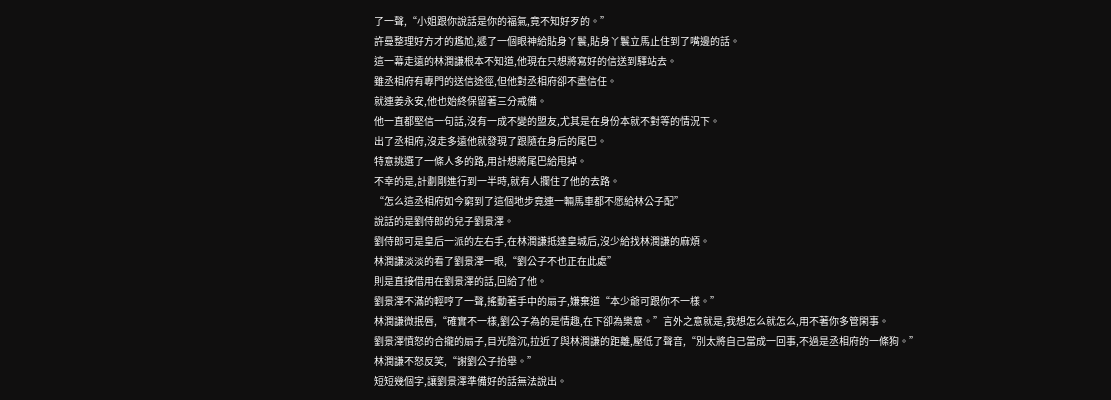了一聲,“小姐跟你說話是你的福氣,竟不知好歹的。”
許曼整理好方才的尷尬,遞了一個眼神給貼身丫鬟,貼身丫鬟立馬止住到了嘴邊的話。
這一幕走遠的林潤謙根本不知道,他現在只想將寫好的信送到驛站去。
雖丞相府有專門的送信途徑,但他對丞相府卻不盡信任。
就連姜永安,他也始終保留著三分戒備。
他一直都堅信一句話,沒有一成不變的盟友,尤其是在身份本就不對等的情況下。
出了丞相府,沒走多遠他就發現了跟隨在身后的尾巴。
特意挑選了一條人多的路,用計想將尾巴給甩掉。
不幸的是,計劃剛進行到一半時,就有人攔住了他的去路。
“怎么這丞相府如今窮到了這個地步竟連一輛馬車都不愿給林公子配”
說話的是劉侍郎的兒子劉景澤。
劉侍郎可是皇后一派的左右手,在林潤謙抵達皇城后,沒少給找林潤謙的麻煩。
林潤謙淡淡的看了劉景澤一眼,“劉公子不也正在此處”
則是直接借用在劉景澤的話,回給了他。
劉景澤不滿的輕哼了一聲,搖動著手中的扇子,嫌棄道“本少爺可跟你不一樣。”
林潤謙微抿唇,“確實不一樣,劉公子為的是情趣,在下卻為樂意。”言外之意就是,我想怎么就怎么,用不著你多管閑事。
劉景澤憤怒的合攏的扇子,目光陰沉,拉近了與林潤謙的距離,壓低了聲音,“別太將自己當成一回事,不過是丞相府的一條狗。”
林潤謙不怒反笑,“謝劉公子抬舉。”
短短幾個字,讓劉景澤準備好的話無法說出。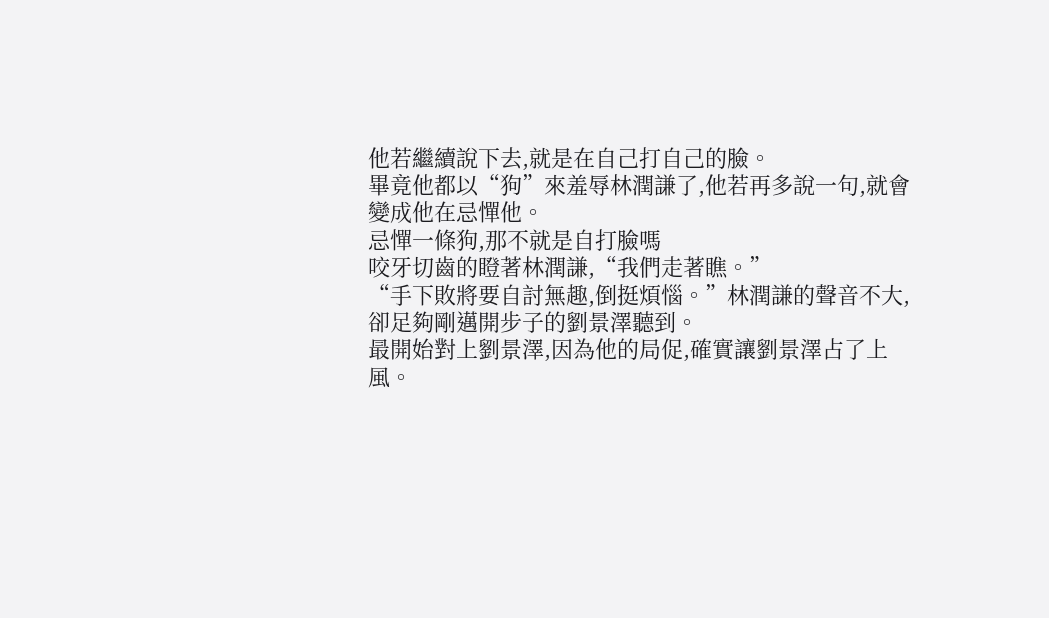他若繼續說下去,就是在自己打自己的臉。
畢竟他都以“狗”來羞辱林潤謙了,他若再多說一句,就會變成他在忌憚他。
忌憚一條狗,那不就是自打臉嗎
咬牙切齒的瞪著林潤謙,“我們走著瞧。”
“手下敗將要自討無趣,倒挺煩惱。”林潤謙的聲音不大,卻足夠剛邁開步子的劉景澤聽到。
最開始對上劉景澤,因為他的局促,確實讓劉景澤占了上風。